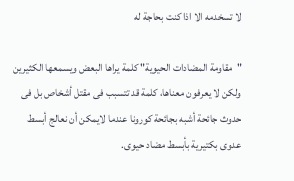لا تسخدمه الا اذا كنت بحاجة له

"مقاومة المضادات الحيوية" كلمة يراها البعض ويسمعها الكثيرين ولكن لا يعرفون معناها، كلمة قد تتسبب فى مقتل أشخاص بل فى حدوث جائحة أشبه بجائحة كورونا عندما لايمكن أن نعالج أبسط عدوى بكتيرية بأبسط مضاد حيوى.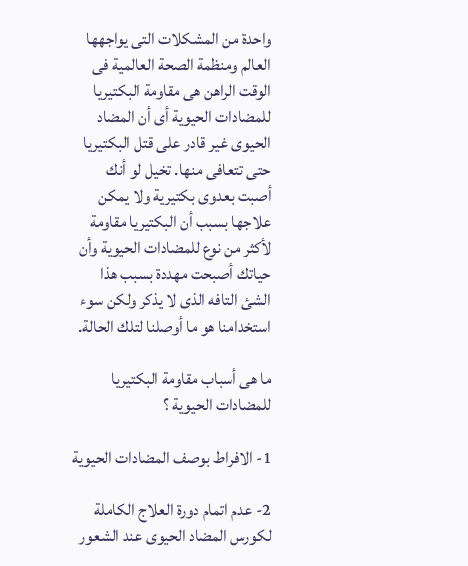واحدة من المشكلات التى يواجهها العالم ومنظمة الصحة العالمية فى الوقت الراهن هى مقاومة البكتيريا للمضادات الحيوية أى أن المضاد الحيوى غير قادر على قتل البكتيريا حتى تتعافى منها. تخيل لو أنك أصبت بعدوى بكتيرية ولا يمكن علاجها بسبب أن البكتيريا مقاومة لأكثر من نوع للمضادات الحيوية وأن حياتك أصبحت مهددة بسبب هذا الشئ التافه الذى لا يذكر ولكن سوء استخدامنا هو ما أوصلنا لتلك الحالة.

ما هى أسباب مقاومة البكتيريا للمضادات الحيوية ؟

1- الافراط بوصف المضادات الحيوية

2- عدم اتمام دورة العلاج الكاملة لكورس المضاد الحيوى عند الشعور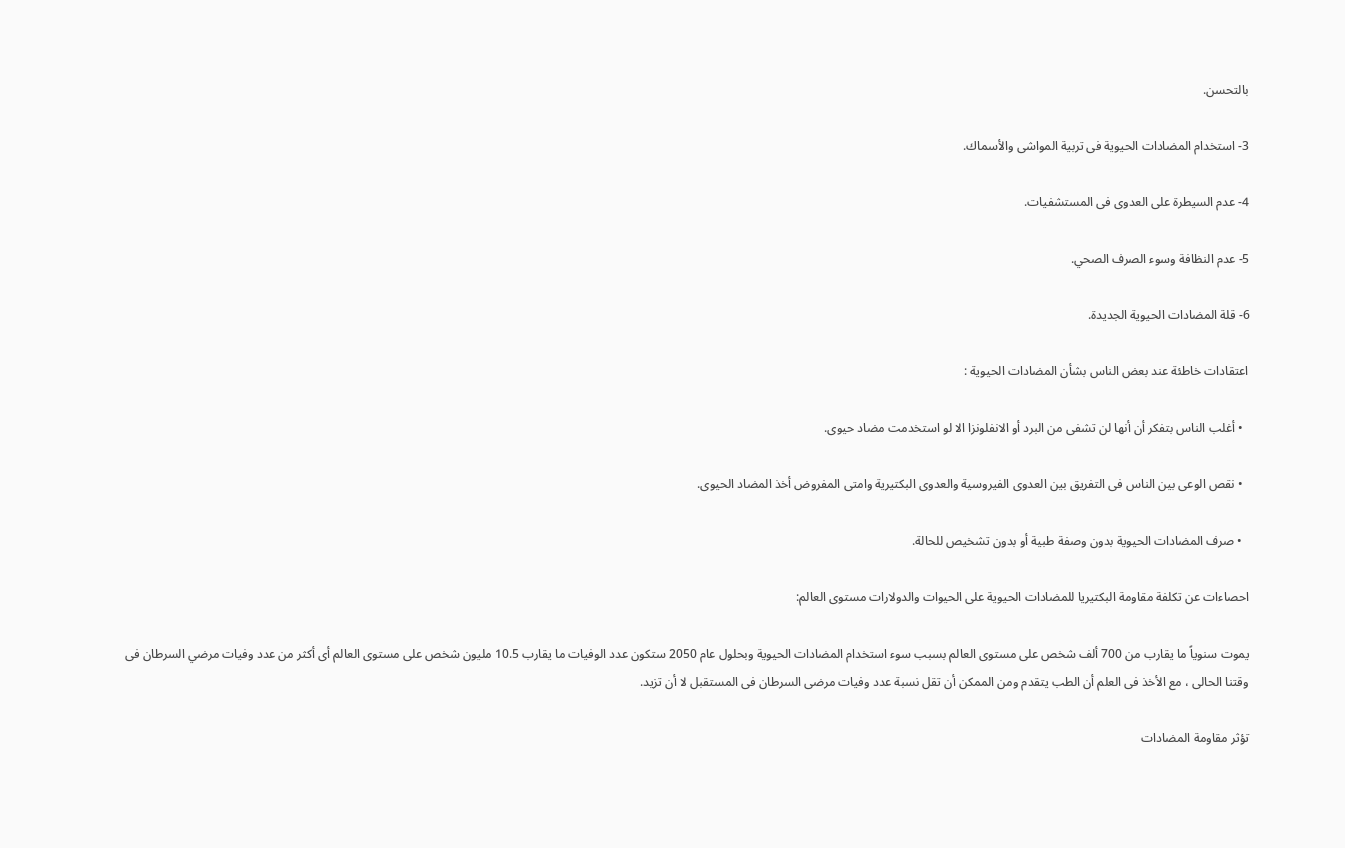بالتحسن.

3- استخدام المضادات الحيوية فى تربية المواشى والأسماك.

4- عدم السيطرة على العدوى فى المستشفيات.

5- عدم النظافة وسوء الصرف الصحي.

6- قلة المضادات الحيوية الجديدة.

اعتقادات خاطئة عند بعض الناس بشأن المضادات الحيوية :

  • أغلب الناس بتفكر أن أنها لن تشفى من البرد أو الانفلونزا الا لو استخدمت مضاد حيوى.

  • نقص الوعى بين الناس فى التفريق بين العدوى الفيروسية والعدوى البكتيرية وامتى المفروض أخذ المضاد الحيوى.

  • صرف المضادات الحيوية بدون وصفة طبية أو بدون تشخيص للحالة.

احصاءات عن تكلفة مقاومة البكتيريا للمضادات الحيوية على الحيوات والدولارات مستوى العالم:

يموت سنوياً ما يقارب من 700 ألف شخص على مستوى العالم بسبب سوء استخدام المضادات الحيوية وبحلول عام 2050 ستكون عدد الوفيات ما يقارب 10.5 مليون شخص على مستوى العالم أى أكثر من عدد وفيات مرضي السرطان فى وقتنا الحالى ، مع الأخذ فى العلم أن الطب يتقدم ومن الممكن أن تقل نسبة عدد وفيات مرضى السرطان فى المستقبل لا أن تزيد.

تؤثر مقاومة المضادات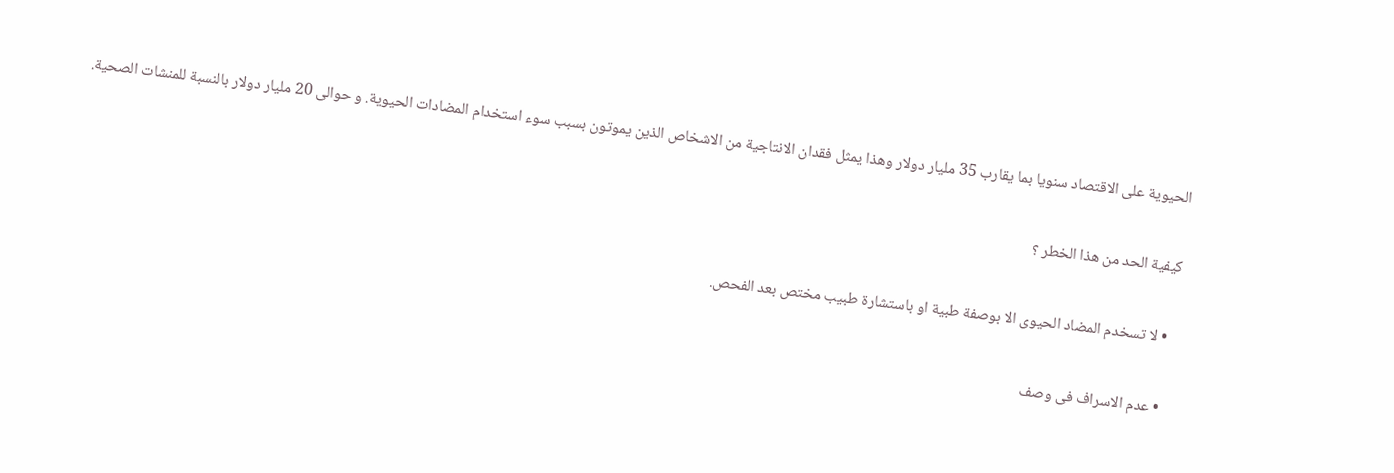الحيوية على الاقتصاد سنويا بما يقارب 35 مليار دولار وهذا يمثل فقدان الانتاجية من الاشخاص الذين يموتون بسبب سوء استخدام المضادات الحيوية. و حوالى 20 مليار دولار بالنسبة للمنشات الصحية.

كيفية الحد من هذا الخطر ؟

  • لا تسخدم المضاد الحيوى الا بوصفة طبية او باستشارة طبيب مختص بعد الفحص.

  • عدم الاسراف فى وصف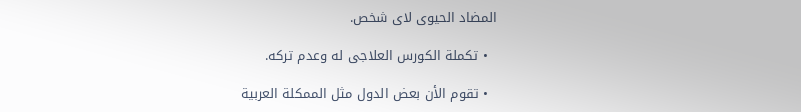المضاد الحيوى لاى شخص.

  • تكملة الكورس العلاجى له وعدم تركه.

  • تقوم الأن بعض الدول مثل الممكلة العربية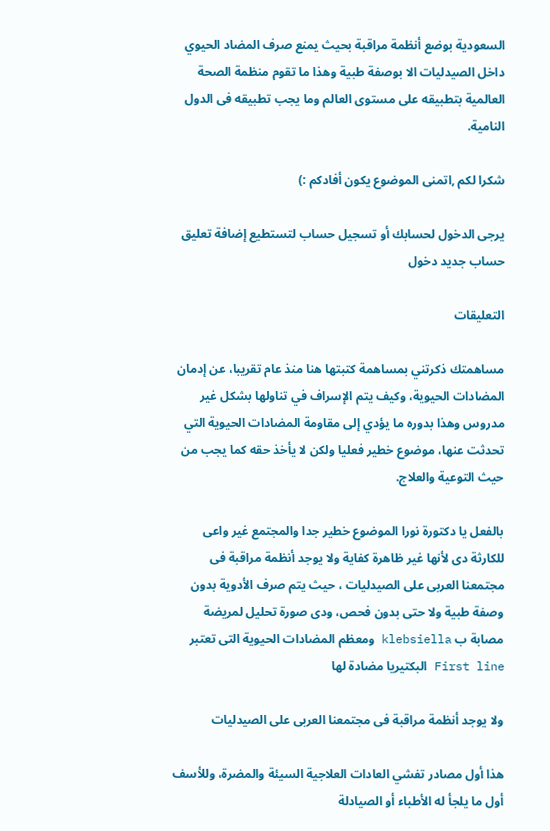السعودية بوضع أنظمة مراقبة بحيث يمنع صرف المضاد الحيوي داخل الصيدليات الا بوصفة طبية وهذا ما تقوم منظمة الصحة العالمية بتطبيقه على مستوى العالم وما يجب تطبيقه فى الدول النامية.

شكرا لكم ,اتمنى الموضوع يكون أفادكم :)

يرجى الدخول لحسابك أو تسجيل حساب لتستطيع إضافة تعليق
حساب جديد دخول

التعليقات

مساهمتك ذكرتني بمساهمة كتبتها هنا منذ عام تقريبا، عن إدمان المضادات الحيوية، وكيف يتم الإسراف في تناولها بشكل غير مدروس وهذا بدوره ما يؤدي إلى مقاومة المضادات الحيوية التي تحدثت عنها، موضوع خطير فعليا ولكن لا يأخذ حقه كما يجب من حيث التوعية والعلاج.

بالفعل يا دكتورة نورا الموضوع خطير جدا والمجتمع غير واعى للكارثة دى لأنها غير ظاهرة كفاية ولا يوجد أنظمة مراقبة فى مجتمعنا العربى على الصيدليات ، حيث يتم صرف الأدوية بدون وصفة طبية ولا حتى بدون فحص، ودى صورة تحليل لمريضة مصابة ب klebsiella ومعظم المضادات الحيوية التى تعتبر First line البكتيريا مضادة لها

ولا يوجد أنظمة مراقبة فى مجتمعنا العربى على الصيدليات

هذا أول مصادر تفشي العادات العلاجية السيئة والمضرة، وللأسف أول ما يلجأ له الأطباء أو الصيادلة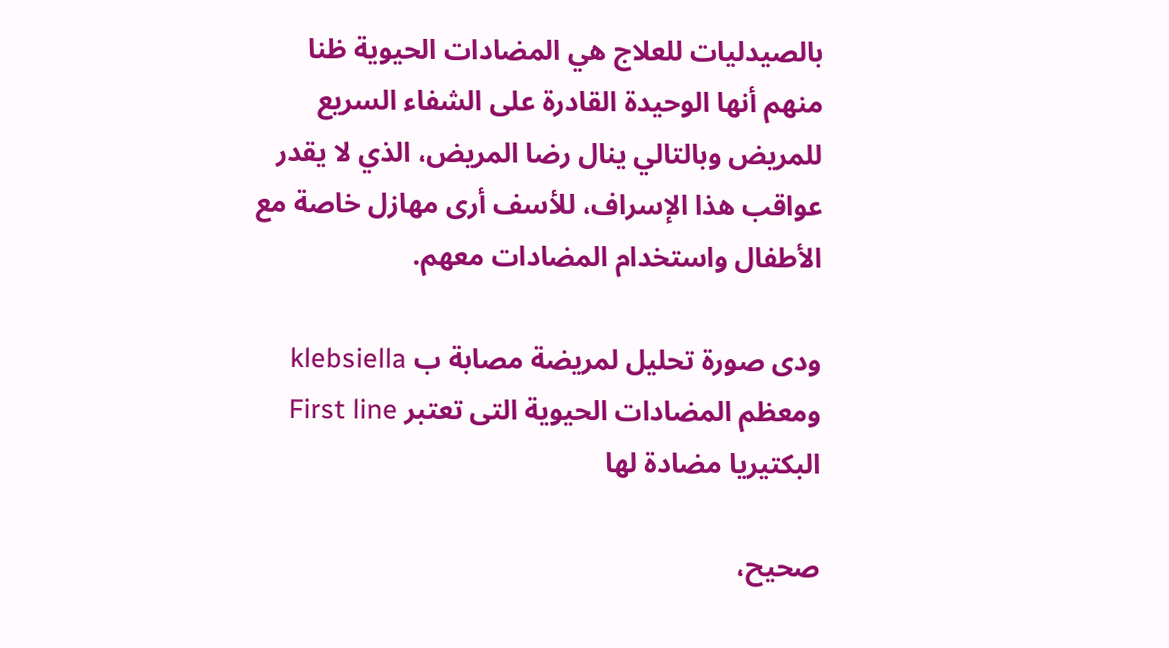بالصيدليات للعلاج هي المضادات الحيوية ظنا منهم أنها الوحيدة القادرة على الشفاء السريع للمريض وبالتالي ينال رضا المريض، الذي لا يقدر عواقب هذا الإسراف، للأسف أرى مهازل خاصة مع الأطفال واستخدام المضادات معهم.

ودى صورة تحليل لمريضة مصابة ب klebsiella ومعظم المضادات الحيوية التى تعتبر First line البكتيريا مضادة لها

صحيح،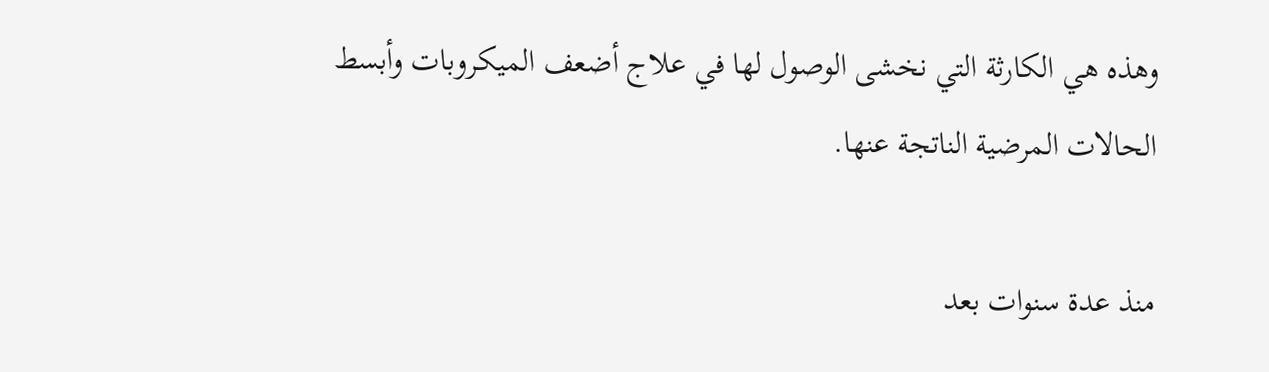وهذه هي الكارثة التي نخشى الوصول لها في علاج أضعف الميكروبات وأبسط الحالات المرضية الناتجة عنها.

منذ عدة سنوات بعد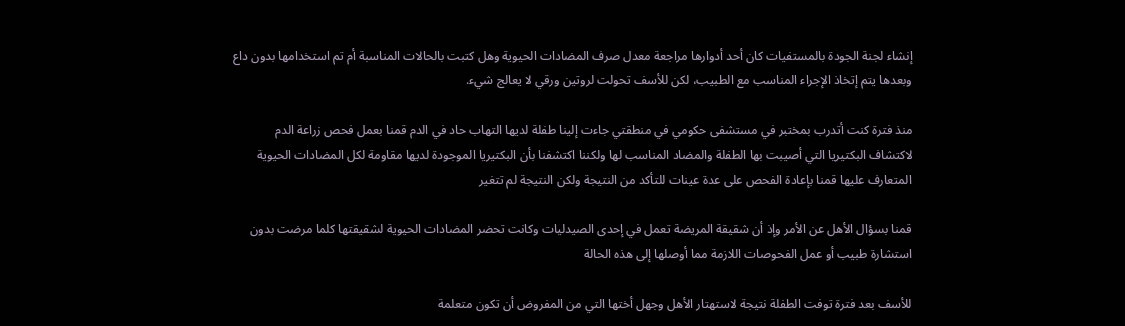إنشاء لجنة الجودة بالمستفيات كان أحد أدوارها مراجعة معدل صرف المضادات الحيوية وهل كتبت بالحالات المناسبة أم تم استخدامها بدون داع وبعدها يتم إتخاذ الإجراء المناسب مع الطبيب، لكن للأسف تحولت لروتين ورقي لا يعالج شيء.

منذ فترة كنت أتدرب بمختبر في مستشفى حكومي في منطقتي جاءت إلينا طفلة لديها التهاب حاد في الدم قمنا بعمل فحص زراعة الدم لاكتشاف البكتيريا التي أصيبت بها الطفلة والمضاد المناسب لها ولكننا اكتشفنا بأن البكتيريا الموجودة لديها مقاومة لكل المضادات الحيوية المتعارف عليها قمنا بإعادة الفحص على عدة عينات للتأكد من النتيجة ولكن النتيجة لم تتغير

قمنا بسؤال الأهل عن الأمر وإذ أن شقيقة المريضة تعمل في إحدى الصيدليات وكانت تحضر المضادات الحيوية لشقيقتها كلما مرضت بدون استشارة طبيب أو عمل الفحوصات اللازمة مما أوصلها إلى هذه الحالة

للأسف بعد فترة توفت الطفلة نتيجة لاستهتار الأهل وجهل أختها التي من المفروض أن تكون متعلمة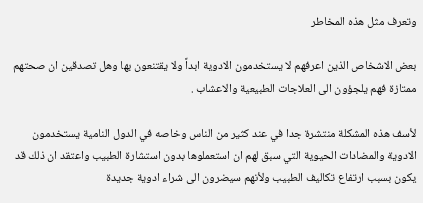وتعرف مثل هذه المخاطر

بعض الاشخاص الذين اعرفهم لا يستخدمون الادوية ابداً ولا يقتنعون بها وهل تصدقين ان صحتهم ممتازة فهم يلجؤون الى العلاجات الطبيعية والاعشاب .

لأسف هذه المشكلة منتشرة جدا في عند كثير من الناس وخاصه في الدول النامية يستخدمون الادوية والمضادات الحيوية التي سبق لهم ان استعملوها بدون استشارة الطبيب واعتقد ان ذلك قد يكون بسبب ارتفاع تكاليف الطبيب ولأنهم سيضرون الى شراء ادوية جديدة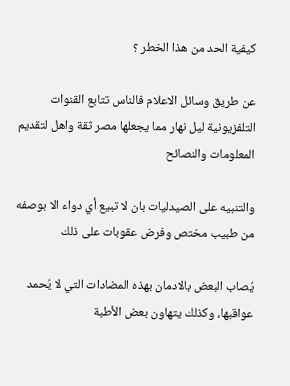كيفية الحد من هذا الخطر ؟

عن طريق وسائل الاعلام فالناس تتابع القنوات التلفزيونية ليل نهار مما يجعلها مصر ثقة واهل لتقديم المعلومات والنصائح

والتنبيه على الصيدليات بان لا تبيع أي دواء الا بوصفه من طبيب مختص وفرض عقوبات على ذلك

يُصاب البعض بالادمان بهذه المضادات التي لا يُحمد عواقبها، وكذلك يتهاون بعض الأطبة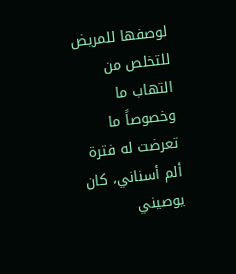لوصفها للمريض للتخلص من التهاب ما وخصوصاً ما تعرضت له فترة ألم أسناني، كان يوصيني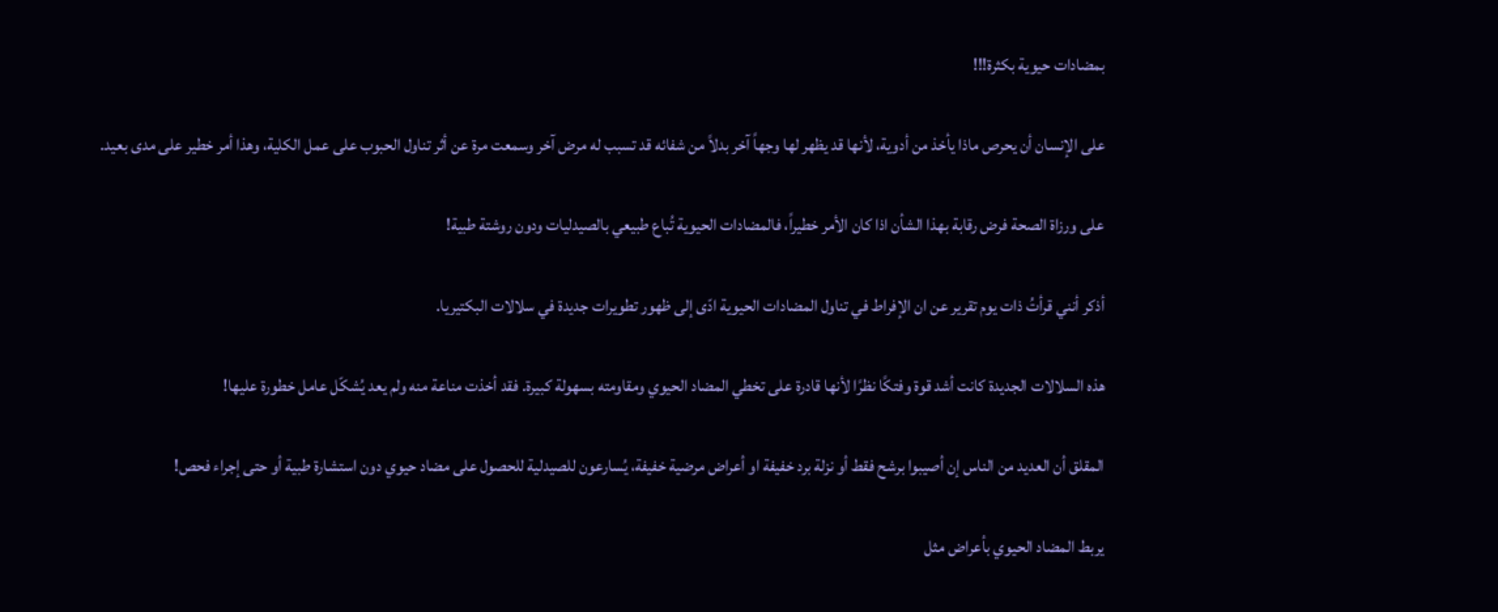بمضادات حيوية بكثرة!!!

على الإنسان أن يحرص ماذا يأخذ من أدوية، لأنها قد يظهر لها وجهاً آخر بدلاً من شفائه قد تسبب له مرض آخر وسمعت مرة عن أثر تناول الحبوب على عمل الكلية، وهذا أمر خطير على مدى بعيد.

على ورزاة الصحة فرض رقابة بهذا الشأن اذا كان الأمر خطيراً، فالمضادات الحيوية تُباع طبيعي بالصيدليات ودون روشتة طبية!

أذكر أنني قرأتُ ذات يوم تقرير عن ان الإفراط في تناول المضادات الحيوية ادّى إلى ظهور تطويرات جديدة في سلالات البكتيريا.

هذه السلالات الجديدة كانت أشد قوة وفتكًا نظرًا لأنها قادرة على تخطي المضاد الحيوي ومقاومته بسهولة كبيرة. فقد أخذت مناعة منه ولم يعد يُشكّل عامل خطورة عليها!

المقلق أن العديد من الناس إن أصيبوا برشح فقط أو نزلة برد خفيفة او أعراض مرضية خفيفة، يُسارعون للصيدلية للحصول على مضاد حيوي دون استشارة طبية أو حتى إجراء فحص!

يربط المضاد الحيوي بأعراض مثل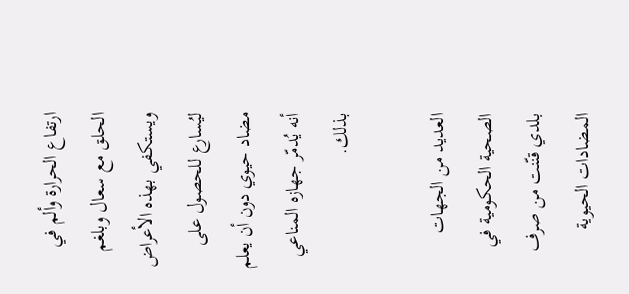ارتفاع الحرارة وألم في الحلق مع سعال وبلغم ويستكفي بهذه الأعراض ليُسارع للحصول على مضاد حيوي دون أن يعلم أنه يُدمّر جهازه المناعي بذلك.

العديد من الجهات الصحية الحكومية في بلدي قنّنت من صرف المضادات الحيوية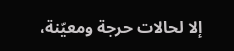إلا لحالات حرجة ومعيّنة،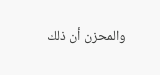والمحزن أن ذلك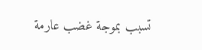تسبب بموجة غضب عارمة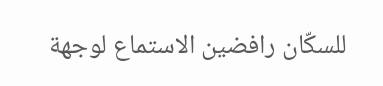للسكّان رافضين الاستماع لوجهة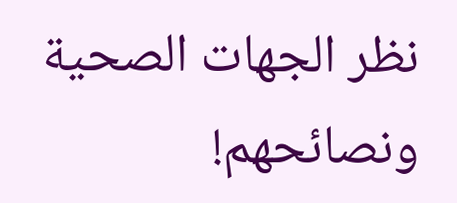نظر الجهات الصحية ونصائحهم!